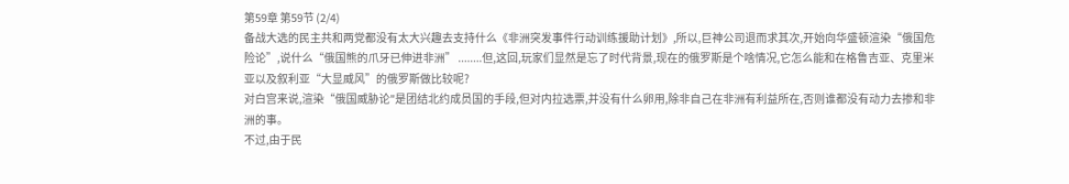第59章 第59节 (2/4)
备战大选的民主共和两党都没有太大兴趣去支持什么《非洲突发事件行动训练援助计划》,所以,巨神公司退而求其次,开始向华盛顿渲染“俄国危险论”,说什么“俄国熊的爪牙已伸进非洲” ........但,这回,玩家们显然是忘了时代背景,现在的俄罗斯是个啥情况,它怎么能和在格鲁吉亚、克里米亚以及叙利亚“大显威风”的俄罗斯做比较呢?
对白宫来说,渲染“俄国威胁论"是团结北约成员国的手段,但对内拉选票,并没有什么卵用,除非自己在非洲有利益所在,否则谁都没有动力去掺和非洲的事。
不过,由于民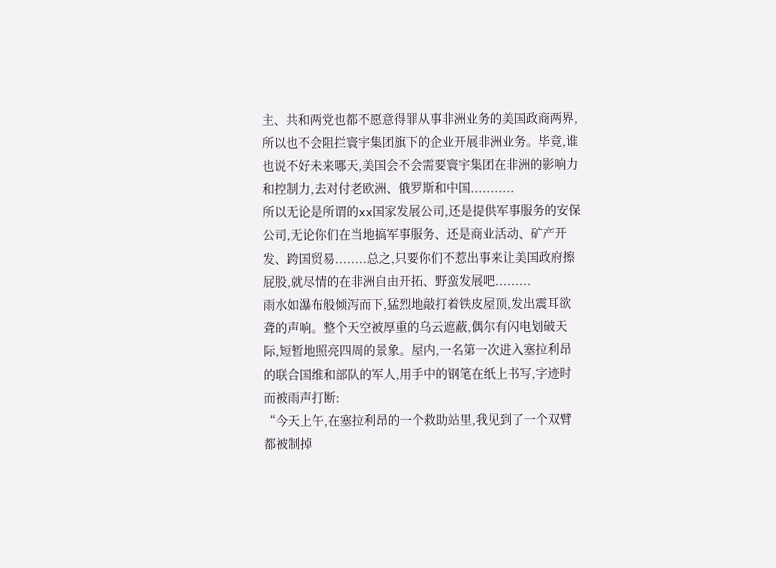主、共和两党也都不愿意得罪从事非洲业务的美国政商两界,所以也不会阻拦寰宇集团旗下的企业开展非洲业务。毕竟,谁也说不好未来哪天,美国会不会需要寰宇集团在非洲的影响力和控制力,去对付老欧洲、俄罗斯和中国...........
所以无论是所谓的xx国家发展公司,还是提供军事服务的安保公司,无论你们在当地搞军事服务、还是商业活动、矿产开发、跨国贸易........总之,只要你们不惹出事来让美国政府擦屁股,就尽情的在非洲自由开拓、野蛮发展吧.........
雨水如瀑布般倾泻而下,猛烈地敲打着铁皮屋顶,发出震耳欲聋的声响。整个天空被厚重的乌云遮蔽,偶尔有闪电划破天际,短暂地照亮四周的景象。屋内,一名第一次进入塞拉利昂的联合国维和部队的军人,用手中的钢笔在纸上书写,字迹时而被雨声打断:
“今天上午,在塞拉利昂的一个救助站里,我见到了一个双臂都被制掉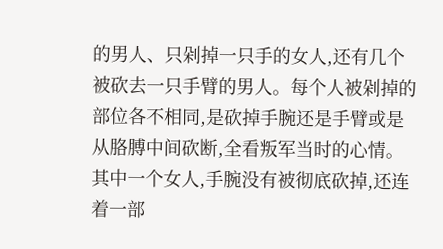的男人、只剁掉一只手的女人,还有几个被砍去一只手臂的男人。每个人被剁掉的部位各不相同,是砍掉手腕还是手臂或是从胳膊中间砍断,全看叛军当时的心情。其中一个女人,手腕没有被彻底砍掉,还连着一部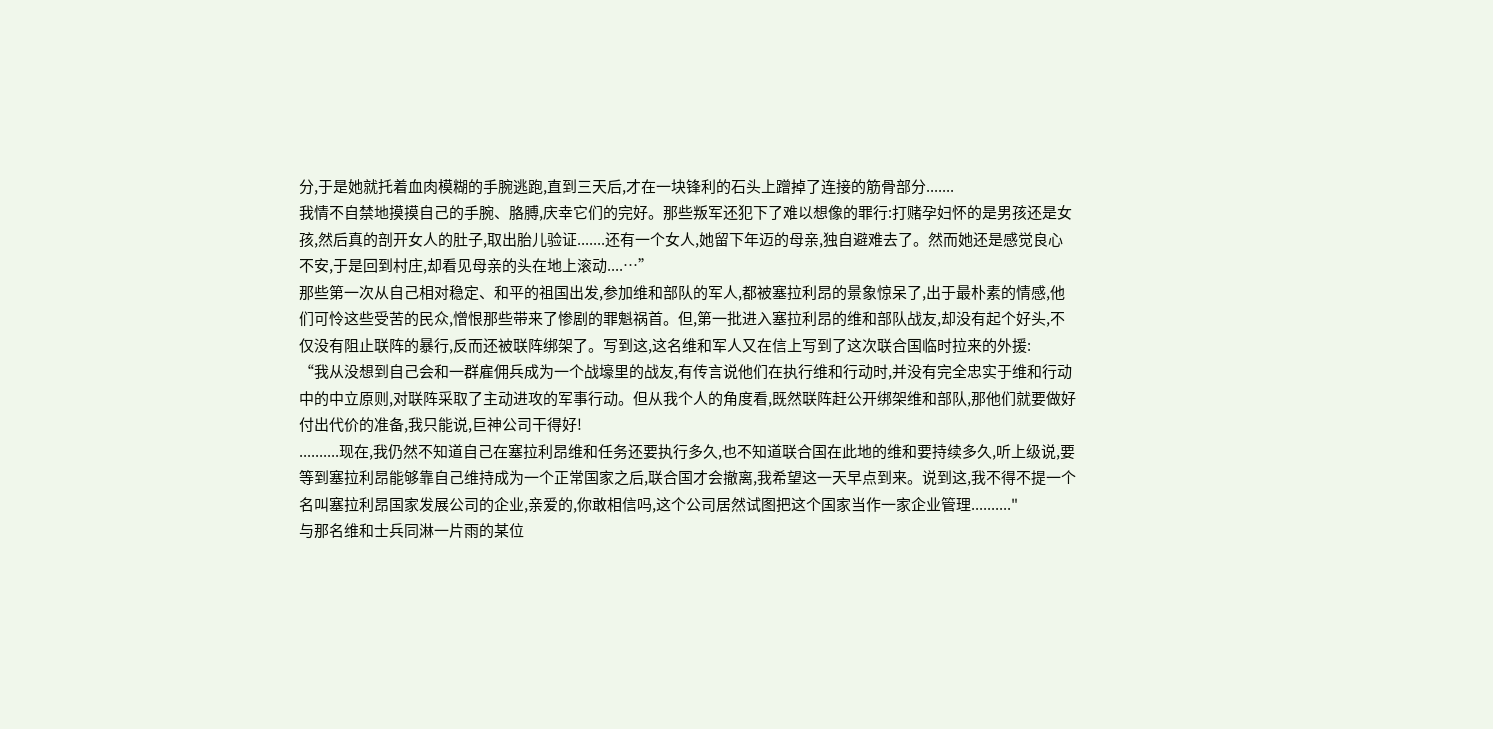分,于是她就托着血肉模糊的手腕逃跑,直到三天后,才在一块锋利的石头上蹭掉了连接的筋骨部分.......
我情不自禁地摸摸自己的手腕、胳膊,庆幸它们的完好。那些叛军还犯下了难以想像的罪行:打赌孕妇怀的是男孩还是女孩,然后真的剖开女人的肚子,取出胎儿验证.......还有一个女人,她留下年迈的母亲,独自避难去了。然而她还是感觉良心不安,于是回到村庄,却看见母亲的头在地上滚动....…”
那些第一次从自己相对稳定、和平的祖国出发,参加维和部队的军人,都被塞拉利昂的景象惊呆了,出于最朴素的情感,他们可怜这些受苦的民众,憎恨那些带来了惨剧的罪魁祸首。但,第一批进入塞拉利昂的维和部队战友,却没有起个好头,不仅没有阻止联阵的暴行,反而还被联阵绑架了。写到这,这名维和军人又在信上写到了这次联合国临时拉来的外援:
“我从没想到自己会和一群雇佣兵成为一个战壕里的战友,有传言说他们在执行维和行动时,并没有完全忠实于维和行动中的中立原则,对联阵采取了主动进攻的军事行动。但从我个人的角度看,既然联阵赶公开绑架维和部队,那他们就要做好付出代价的准备,我只能说,巨神公司干得好!
..........现在,我仍然不知道自己在塞拉利昂维和任务还要执行多久,也不知道联合国在此地的维和要持续多久,听上级说,要等到塞拉利昂能够靠自己维持成为一个正常国家之后,联合国才会撤离,我希望这一天早点到来。说到这,我不得不提一个名叫塞拉利昂国家发展公司的企业,亲爱的,你敢相信吗,这个公司居然试图把这个国家当作一家企业管理.........."
与那名维和士兵同淋一片雨的某位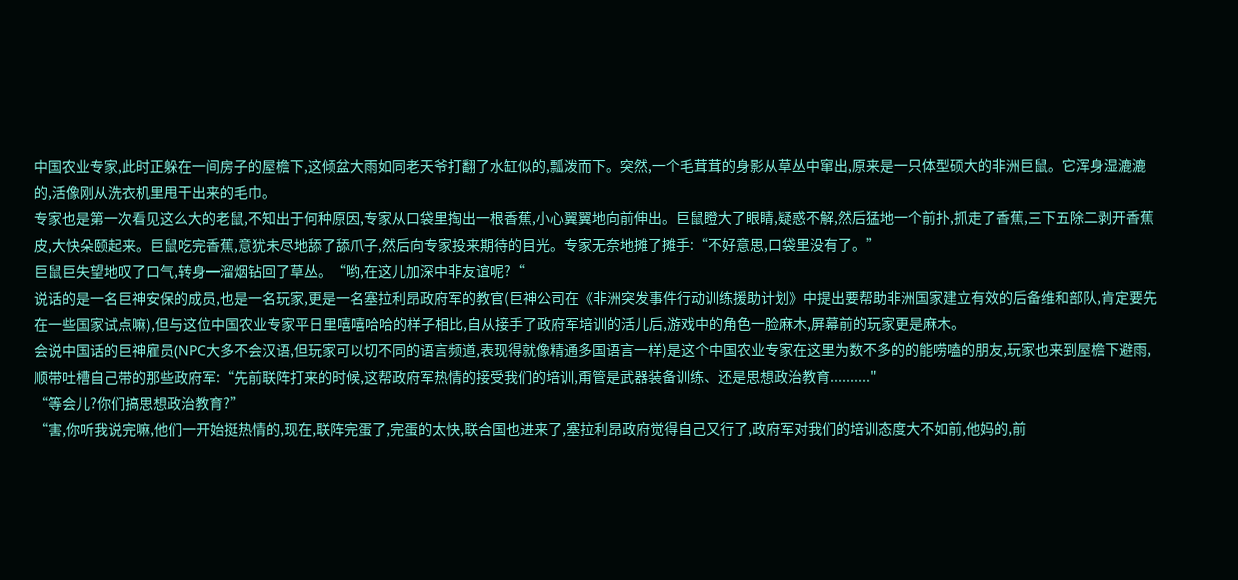中国农业专家,此时正躲在一间房子的屋檐下,这倾盆大雨如同老天爷打翻了水缸似的,瓢泼而下。突然,一个毛茸茸的身影从草丛中窜出,原来是一只体型硕大的非洲巨鼠。它浑身湿漉漉的,活像刚从洗衣机里甩干出来的毛巾。
专家也是第一次看见这么大的老鼠,不知出于何种原因,专家从口袋里掏出一根香蕉,小心翼翼地向前伸出。巨鼠瞪大了眼睛,疑惑不解,然后猛地一个前扑,抓走了香蕉,三下五除二剥开香蕉皮,大快朵颐起来。巨鼠吃完香蕉,意犹未尽地舔了舔爪子,然后向专家投来期待的目光。专家无奈地摊了摊手:“不好意思,口袋里没有了。”
巨鼠巨失望地叹了口气,转身━溜烟钻回了草丛。“哟,在这儿加深中非友谊呢?“
说话的是一名巨神安保的成员,也是一名玩家,更是一名塞拉利昂政府军的教官(巨神公司在《非洲突发事件行动训练援助计划》中提出要帮助非洲国家建立有效的后备维和部队,肯定要先在一些国家试点嘛),但与这位中国农业专家平日里嘻嘻哈哈的样子相比,自从接手了政府军培训的活儿后,游戏中的角色一脸麻木,屏幕前的玩家更是麻木。
会说中国话的巨神雇员(NPC大多不会汉语,但玩家可以切不同的语言频道,表现得就像精通多国语言一样)是这个中国农业专家在这里为数不多的的能唠嗑的朋友,玩家也来到屋檐下避雨,顺带吐槽自己带的那些政府军:“先前联阵打来的时候,这帮政府军热情的接受我们的培训,甭管是武器装备训练、还是思想政治教育.........."
“等会儿?你们搞思想政治教育?”
“害,你听我说完嘛,他们一开始挺热情的,现在,联阵完蛋了,完蛋的太快,联合国也进来了,塞拉利昂政府觉得自己又行了,政府军对我们的培训态度大不如前,他妈的,前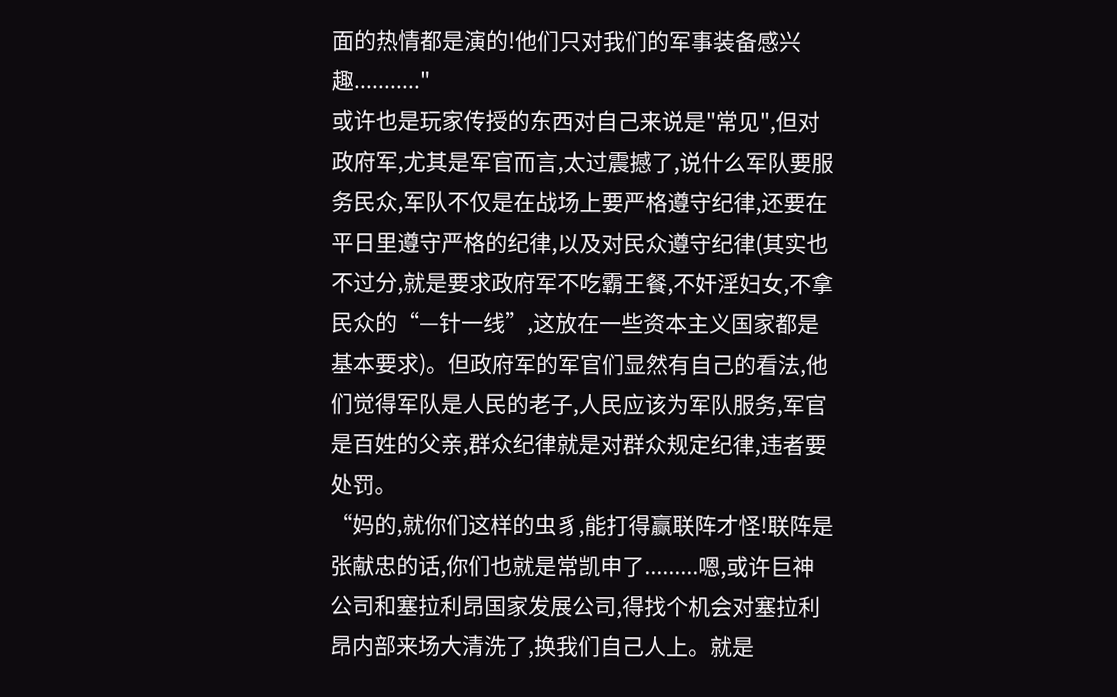面的热情都是演的!他们只对我们的军事装备感兴趣..........."
或许也是玩家传授的东西对自己来说是"常见",但对政府军,尤其是军官而言,太过震撼了,说什么军队要服务民众,军队不仅是在战场上要严格遵守纪律,还要在平日里遵守严格的纪律,以及对民众遵守纪律(其实也不过分,就是要求政府军不吃霸王餐,不奸淫妇女,不拿民众的“—针一线”,这放在一些资本主义国家都是基本要求)。但政府军的军官们显然有自己的看法,他们觉得军队是人民的老子,人民应该为军队服务,军官是百姓的父亲,群众纪律就是对群众规定纪律,违者要处罚。
“妈的,就你们这样的虫豸,能打得赢联阵才怪!联阵是张献忠的话,你们也就是常凯申了.........嗯,或许巨神公司和塞拉利昂国家发展公司,得找个机会对塞拉利昂内部来场大清洗了,换我们自己人上。就是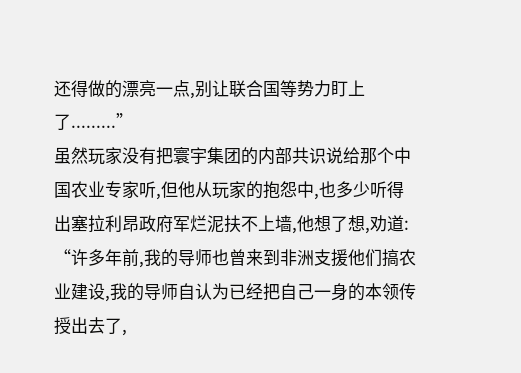还得做的漂亮一点,别让联合国等势力盯上了.........”
虽然玩家没有把寰宇集团的内部共识说给那个中国农业专家听,但他从玩家的抱怨中,也多少听得出塞拉利昂政府军烂泥扶不上墙,他想了想,劝道:
“许多年前,我的导师也曾来到非洲支援他们搞农业建设,我的导师自认为已经把自己一身的本领传授出去了,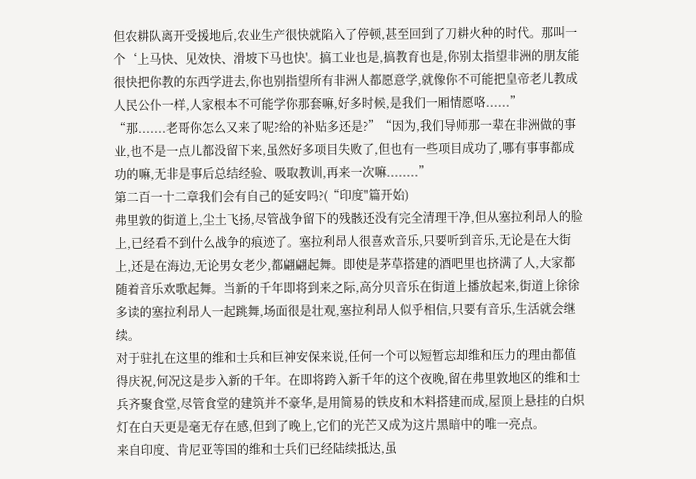但农耕队离开受援地后,农业生产很快就陷入了停顿,甚至回到了刀耕火种的时代。那叫一个‘上马快、见效快、滑坡下马也快'。搞工业也是,搞教育也是,你别太指望非洲的朋友能很快把你教的东西学进去,你也别指望所有非洲人都愿意学,就像你不可能把皇帝老儿教成人民公仆一样,人家根本不可能学你那套嘛,好多时候,是我们一厢情愿咯......”
“那.......老哥你怎么又来了呢?给的补贴多还是?”“因为,我们导师那一辈在非洲做的事业,也不是一点儿都没留下来,虽然好多项目失败了,但也有一些项目成功了,哪有事事都成功的嘛,无非是事后总结经验、吸取教训,再来一次嘛........”
第二百一十二章我们会有自己的延安吗?(“印度"篇开始)
弗里敦的街道上,尘土飞扬,尽管战争留下的残骸还没有完全清理干净,但从塞拉利昂人的脸上,已经看不到什么战争的痕迹了。塞拉利昂人很喜欢音乐,只要听到音乐,无论是在大街上,还是在海边,无论男女老少,都翩翩起舞。即使是茅草搭建的酒吧里也挤满了人,大家都随着音乐欢歌起舞。当新的千年即将到来之际,高分贝音乐在街道上播放起来,街道上徐徐多读的塞拉利昂人一起跳舞,场面很是壮观,塞拉利昂人似乎相信,只要有音乐,生活就会继续。
对于驻扎在这里的维和士兵和巨神安保来说,任何一个可以短暂忘却维和压力的理由都值得庆祝,何况这是步入新的千年。在即将跨入新千年的这个夜晚,留在弗里敦地区的维和士兵齐聚食堂,尽管食堂的建筑并不豪华,是用简易的铁皮和木料搭建而成,屋顶上悬挂的白炽灯在白天更是毫无存在感,但到了晚上,它们的光芒又成为这片黑暗中的唯一亮点。
来自印度、肯尼亚等国的维和士兵们已经陆续抵达,虽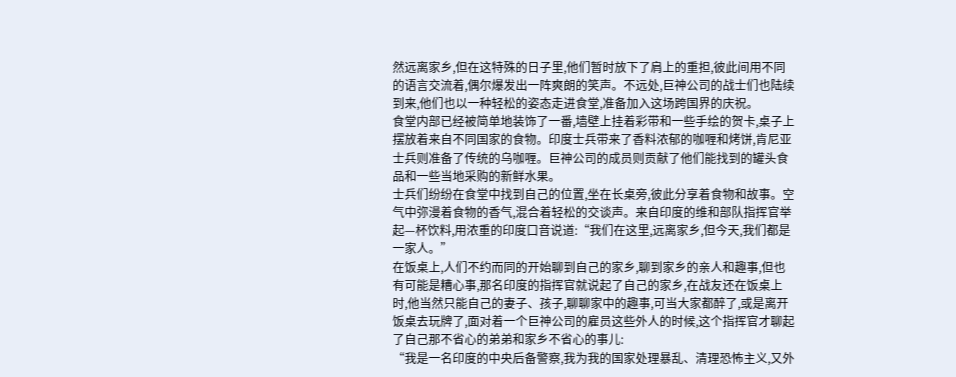然远离家乡,但在这特殊的日子里,他们暂时放下了肩上的重担,彼此间用不同的语言交流着,偶尔爆发出一阵爽朗的笑声。不远处,巨神公司的战士们也陆续到来,他们也以一种轻松的姿态走进食堂,准备加入这场跨国界的庆祝。
食堂内部已经被简单地装饰了一番,墙壁上挂着彩带和一些手绘的贺卡,桌子上摆放着来自不同国家的食物。印度士兵带来了香料浓郁的咖喱和烤饼,肯尼亚士兵则准备了传统的乌咖喱。巨神公司的成员则贡献了他们能找到的罐头食品和一些当地采购的新鲜水果。
士兵们纷纷在食堂中找到自己的位置,坐在长桌旁,彼此分享着食物和故事。空气中弥漫着食物的香气,混合着轻松的交谈声。来自印度的维和部队指挥官举起—杯饮料,用浓重的印度口音说道:“我们在这里,远离家乡,但今天,我们都是一家人。”
在饭桌上,人们不约而同的开始聊到自己的家乡,聊到家乡的亲人和趣事,但也有可能是糟心事,那名印度的指挥官就说起了自己的家乡,在战友还在饭桌上时,他当然只能自己的妻子、孩子,聊聊家中的趣事,可当大家都醉了,或是离开饭桌去玩牌了,面对着一个巨神公司的雇员这些外人的时候,这个指挥官才聊起了自己那不省心的弟弟和家乡不省心的事儿:
“我是一名印度的中央后备警察,我为我的国家处理暴乱、清理恐怖主义,又外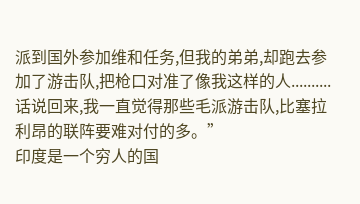派到国外参加维和任务,但我的弟弟,却跑去参加了游击队,把枪口对准了像我这样的人..........话说回来,我一直觉得那些毛派游击队,比塞拉利昂的联阵要难对付的多。”
印度是一个穷人的国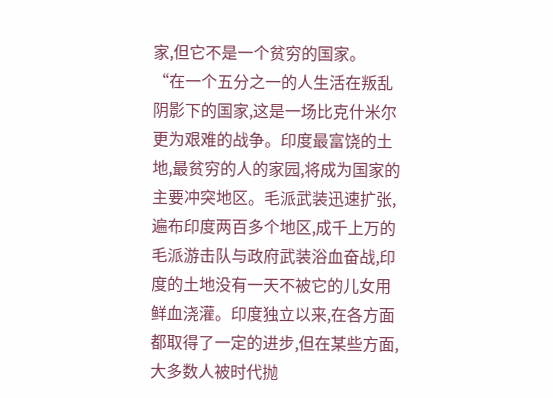家,但它不是一个贫穷的国家。
“在一个五分之一的人生活在叛乱阴影下的国家,这是一场比克什米尔更为艰难的战争。印度最富饶的土地,最贫穷的人的家园,将成为国家的主要冲突地区。毛派武装迅速扩张,遍布印度两百多个地区,成千上万的毛派游击队与政府武装浴血奋战,印度的土地没有一天不被它的儿女用鲜血浇灌。印度独立以来,在各方面都取得了一定的进步,但在某些方面,大多数人被时代抛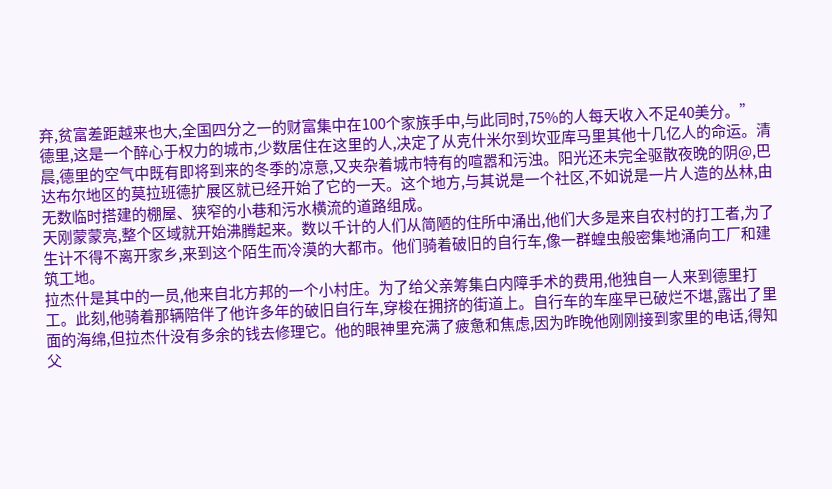弃,贫富差距越来也大,全国四分之一的财富集中在100个家族手中,与此同时,75%的人每天收入不足40美分。”
德里,这是一个醉心于权力的城市,少数居住在这里的人,决定了从克什米尔到坎亚库马里其他十几亿人的命运。清晨,德里的空气中既有即将到来的冬季的凉意,又夹杂着城市特有的喧嚣和污浊。阳光还未完全驱散夜晚的阴@,巴达布尔地区的莫拉班德扩展区就已经开始了它的一天。这个地方,与其说是一个社区,不如说是一片人造的丛林,由无数临时搭建的棚屋、狭窄的小巷和污水横流的道路组成。
天刚蒙蒙亮,整个区域就开始沸腾起来。数以千计的人们从简陋的住所中涌出,他们大多是来自农村的打工者,为了生计不得不离开家乡,来到这个陌生而冷漠的大都市。他们骑着破旧的自行车,像一群蝗虫般密集地涌向工厂和建筑工地。
拉杰什是其中的一员,他来自北方邦的一个小村庄。为了给父亲筹集白内障手术的费用,他独自一人来到德里打工。此刻,他骑着那辆陪伴了他许多年的破旧自行车,穿梭在拥挤的街道上。自行车的车座早已破烂不堪,露出了里面的海绵,但拉杰什没有多余的钱去修理它。他的眼神里充满了疲惫和焦虑,因为昨晚他刚刚接到家里的电话,得知父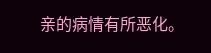亲的病情有所恶化。